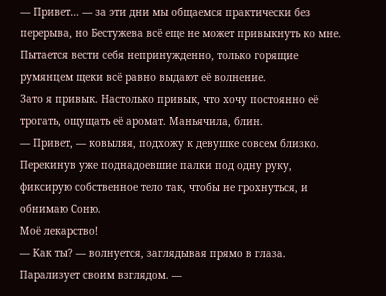— Привет… — за эти дни мы общаемся практически без перерыва, но Бестужева всё еще не может привыкнуть ко мне. Пытается вести себя непринужденно, только горящие румянцем щеки всё равно выдают её волнение.
Зато я привык. Настолько привык, что хочу постоянно её трогать, ощущать её аромат. Маньячила, блин.
— Привет, — ковыляя, подхожу к девушке совсем близко. Перекинув уже поднадоевшие палки под одну руку, фиксирую собственное тело так, чтобы не грохнуться, и обнимаю Соню.
Моё лекарство!
— Как ты? — волнуется, заглядывая прямо в глаза. Парализует своим взглядом. —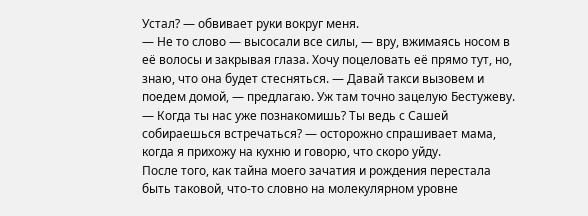Устал? — обвивает руки вокруг меня.
— Не то слово — высосали все силы, — вру, вжимаясь носом в её волосы и закрывая глаза. Хочу поцеловать её прямо тут, но, знаю, что она будет стесняться. — Давай такси вызовем и поедем домой, — предлагаю. Уж там точно зацелую Бестужеву.
— Когда ты нас уже познакомишь? Ты ведь с Сашей собираешься встречаться? — осторожно спрашивает мама, когда я прихожу на кухню и говорю, что скоро уйду.
После того, как тайна моего зачатия и рождения перестала быть таковой, что-то словно на молекулярном уровне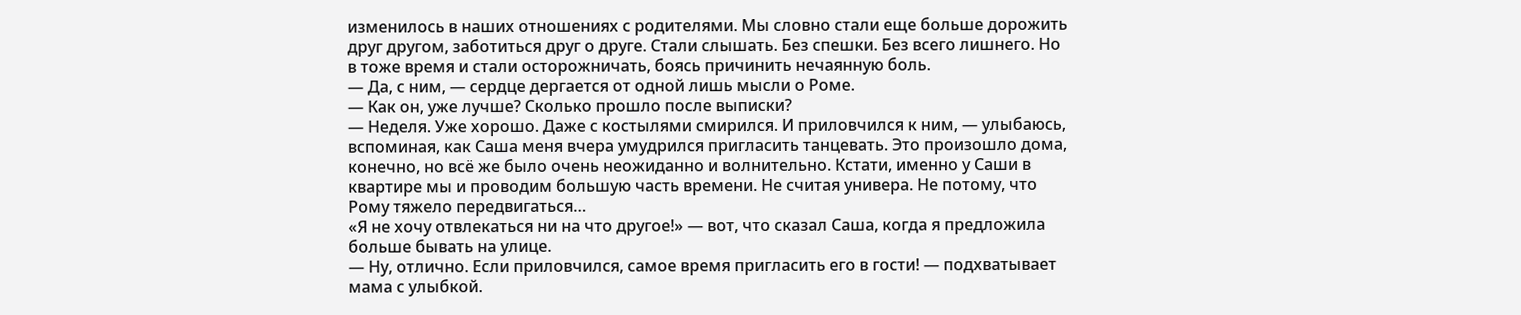изменилось в наших отношениях с родителями. Мы словно стали еще больше дорожить друг другом, заботиться друг о друге. Стали слышать. Без спешки. Без всего лишнего. Но в тоже время и стали осторожничать, боясь причинить нечаянную боль.
— Да, с ним, — сердце дергается от одной лишь мысли о Роме.
— Как он, уже лучше? Сколько прошло после выписки?
— Неделя. Уже хорошо. Даже с костылями смирился. И приловчился к ним, — улыбаюсь, вспоминая, как Саша меня вчера умудрился пригласить танцевать. Это произошло дома, конечно, но всё же было очень неожиданно и волнительно. Кстати, именно у Саши в квартире мы и проводим большую часть времени. Не считая универа. Не потому, что Рому тяжело передвигаться…
«Я не хочу отвлекаться ни на что другое!» — вот, что сказал Саша, когда я предложила больше бывать на улице.
— Ну, отлично. Если приловчился, самое время пригласить его в гости! — подхватывает мама с улыбкой.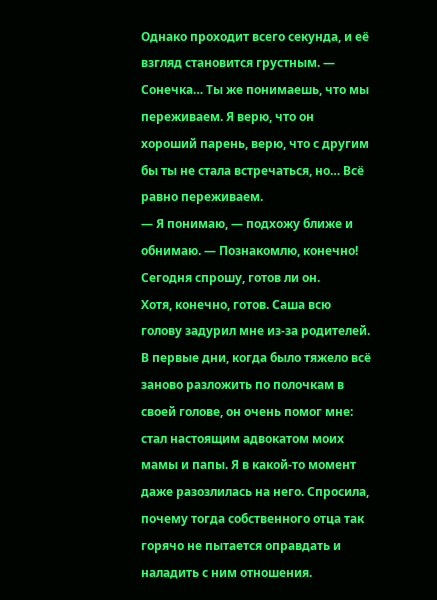Однако проходит всего секунда, и её взгляд становится грустным. — Сонечка… Ты же понимаешь, что мы переживаем. Я верю, что он хороший парень, верю, что с другим бы ты не стала встречаться, но… Всё равно переживаем.
— Я понимаю, — подхожу ближе и обнимаю. — Познакомлю, конечно! Сегодня спрошу, готов ли он.
Хотя, конечно, готов. Саша всю голову задурил мне из-за родителей. В первые дни, когда было тяжело всё заново разложить по полочкам в своей голове, он очень помог мне: стал настоящим адвокатом моих мамы и папы. Я в какой-то момент даже разозлилась на него. Спросила, почему тогда собственного отца так горячо не пытается оправдать и наладить с ним отношения.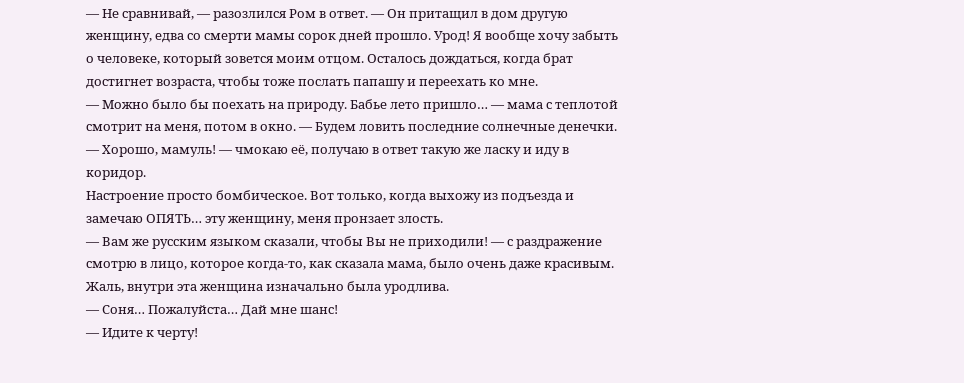— Не сравнивай, — разозлился Ром в ответ. — Он притащил в дом другую женщину, едва со смерти мамы сорок дней прошло. Урод! Я вообще хочу забыть о человеке, который зовется моим отцом. Осталось дождаться, когда брат достигнет возраста, чтобы тоже послать папашу и переехать ко мне.
— Можно было бы поехать на природу. Бабье лето пришло… — мама с теплотой смотрит на меня, потом в окно. — Будем ловить последние солнечные денечки.
— Хорошо, мамуль! — чмокаю её, получаю в ответ такую же ласку и иду в коридор.
Настроение просто бомбическое. Вот только, когда выхожу из подъезда и замечаю ОПЯТЬ… эту женщину, меня пронзает злость.
— Вам же русским языком сказали, чтобы Вы не приходили! — с раздражение смотрю в лицо, которое когда-то, как сказала мама, было очень даже красивым. Жаль, внутри эта женщина изначально была уродлива.
— Соня… Пожалуйста… Дай мне шанс!
— Идите к черту!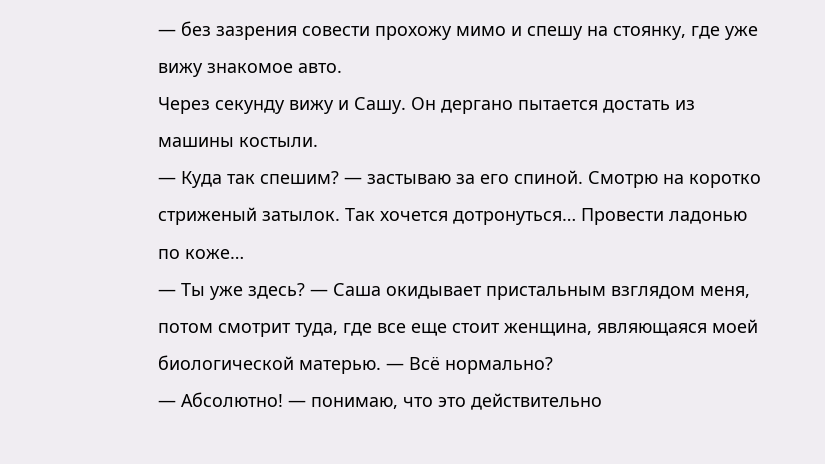— без зазрения совести прохожу мимо и спешу на стоянку, где уже вижу знакомое авто.
Через секунду вижу и Сашу. Он дергано пытается достать из машины костыли.
— Куда так спешим? — застываю за его спиной. Смотрю на коротко стриженый затылок. Так хочется дотронуться… Провести ладонью по коже…
— Ты уже здесь? — Саша окидывает пристальным взглядом меня, потом смотрит туда, где все еще стоит женщина, являющаяся моей биологической матерью. — Всё нормально?
— Абсолютно! — понимаю, что это действительно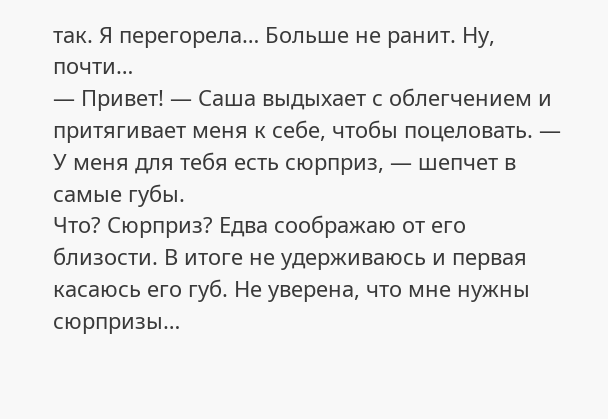так. Я перегорела… Больше не ранит. Ну, почти…
— Привет! — Саша выдыхает с облегчением и притягивает меня к себе, чтобы поцеловать. — У меня для тебя есть сюрприз, — шепчет в самые губы.
Что? Сюрприз? Едва соображаю от его близости. В итоге не удерживаюсь и первая касаюсь его губ. Не уверена, что мне нужны сюрпризы…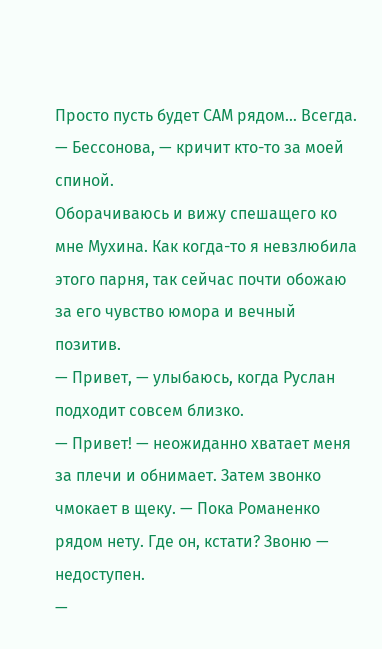Просто пусть будет САМ рядом… Всегда.
— Бессонова, — кричит кто-то за моей спиной.
Оборачиваюсь и вижу спешащего ко мне Мухина. Как когда-то я невзлюбила этого парня, так сейчас почти обожаю за его чувство юмора и вечный позитив.
— Привет, — улыбаюсь, когда Руслан подходит совсем близко.
— Привет! — неожиданно хватает меня за плечи и обнимает. Затем звонко чмокает в щеку. — Пока Романенко рядом нету. Где он, кстати? Звоню — недоступен.
—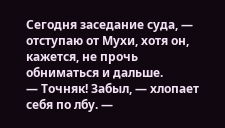Сегодня заседание суда, — отступаю от Мухи, хотя он, кажется, не прочь обниматься и дальше.
— Точняк! Забыл, — хлопает себя по лбу. —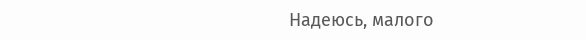Надеюсь, малого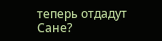теперь отдадут Сане?